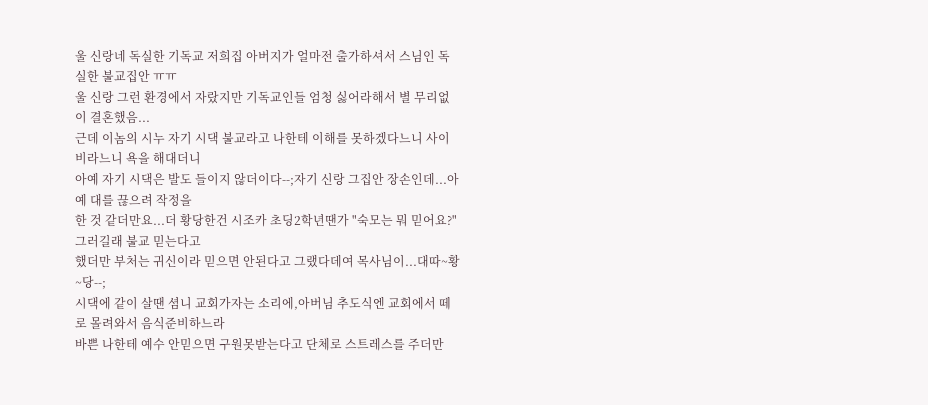울 신랑네 독실한 기독교 저희집 아버지가 얼마전 출가하셔서 스님인 독실한 불교집안 ㅠㅠ
울 신랑 그런 환경에서 자랐지만 기독교인들 엄청 싫어라해서 별 무리없이 결혼했음...
근데 이놈의 시누 자기 시댁 불교라고 나한테 이해를 못하겠다느니 사이비라느니 욕을 해대더니
아예 자기 시댁은 발도 들이지 않더이다--;자기 신랑 그집안 장손인데...아예 대를 끊으려 작정을
한 것 같더만요...더 황당한건 시조카 초딩2학년땐가 "숙모는 뭐 믿어요?"그러길래 불교 믿는다고
했더만 부처는 귀신이라 믿으면 안된다고 그랬다데여 목사님이...대따~황~당--;
시댁에 같이 살땐 셤니 교회가자는 소리에,아버님 추도식엔 교회에서 떼로 몰려와서 음식준비하느라
바쁜 나한테 예수 안믿으면 구원못받는다고 단체로 스트레스를 주더만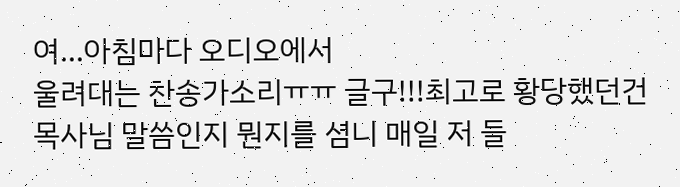여...아침마다 오디오에서
울려대는 찬송가소리ㅠㅠ 글구!!!최고로 황당했던건 목사님 말씀인지 뭔지를 셤니 매일 저 들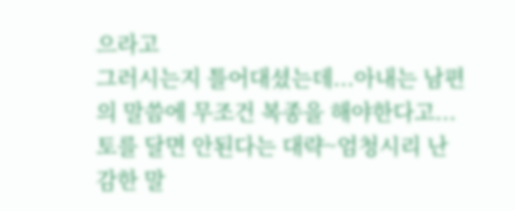으라고
그러시는지 틀어대셨는데...아내는 남편의 말씀에 무조건 복종을 해야한다고...토를 달면 안된다는 대략~엄청시리 난감한 말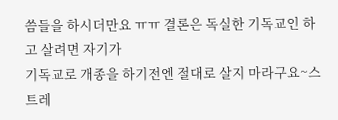씀들을 하시더만요 ㅠㅠ 결론은 독실한 기독교인 하고 살려면 자기가
기독교로 개종을 하기전엔 절대로 살지 마라구요~스트레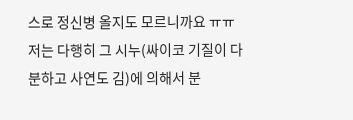스로 정신병 올지도 모르니까요 ㅠㅠ
저는 다행히 그 시누(싸이코 기질이 다분하고 사연도 김)에 의해서 분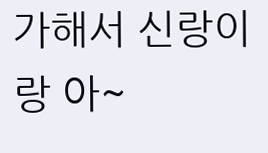가해서 신랑이랑 아~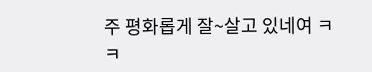주 평화롭게 잘~살고 있네여 ㅋㅋ